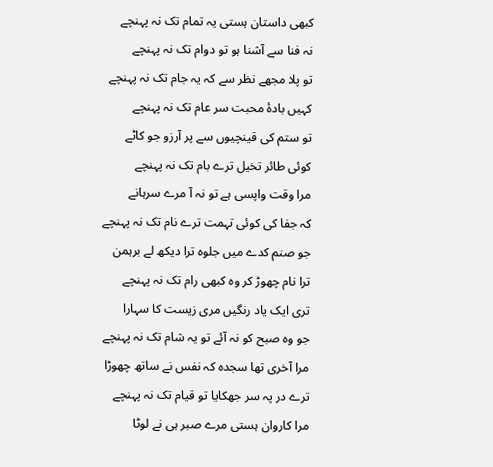کبھی داستان ہستی یہ تمام تک نہ پہنچے
نہ فنا سے آشنا ہو تو دوام تک نہ پہنچے
تو پلا مجھے نظر سے کہ یہ جام تک نہ پہنچے
کہیں بادۂ محبت سر عام تک نہ پہنچے
تو ستم کی قینچیوں سے پر آرزو جو کاٹے
کوئی طائر تخیل ترے بام تک نہ پہنچے
مرا وقت واپسی ہے تو نہ آ مرے سرہانے
کہ جفا کی کوئی تہمت ترے نام تک نہ پہنچے
جو صنم کدے میں جلوہ ترا دیکھ لے برہمن
ترا نام چھوڑ کر وہ کبھی رام تک نہ پہنچے
تری ایک یاد رنگیں مری زیست کا سہارا
جو وہ صبح کو نہ آئے تو یہ شام تک نہ پہنچے
مرا آخری تھا سجدہ کہ نفس نے ساتھ چھوڑا
ترے در پہ سر جھکایا تو قیام تک نہ پہنچے
مرا کاروان ہستی مرے صبر ہی نے لوٹا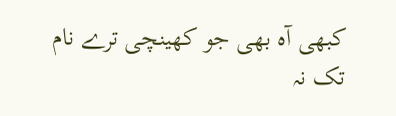کبھی آہ بھی جو کھینچی ترے نام تک نہ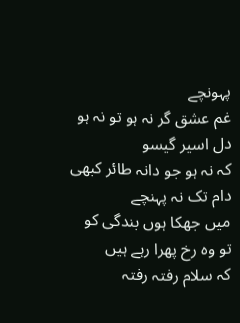پہونچے
غم عشق گر نہ ہو تو نہ ہو دل اسیر گیسو
کہ نہ ہو جو دانہ طائر کبھی دام تک نہ پہنچے
میں جھکا ہوں بندگی کو تو وہ رخ پھرا رہے ہیں
کہ سلام رفتہ رفتہ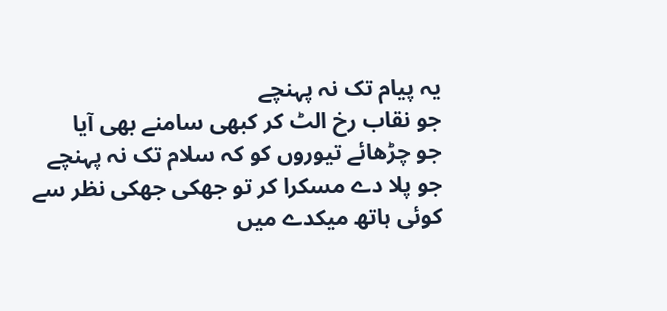یہ پیام تک نہ پہنچے
جو نقاب رخ الٹ کر کبھی سامنے بھی آیا
جو چڑھائے تیوروں کو کہ سلام تک نہ پہنچے
جو پلا دے مسکرا کر تو جھکی جھکی نظر سے
کوئی ہاتھ میکدے میں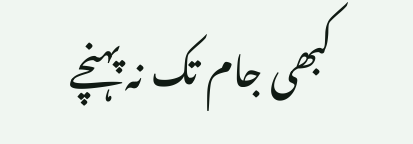کبھی جام تک نہ پہنچے